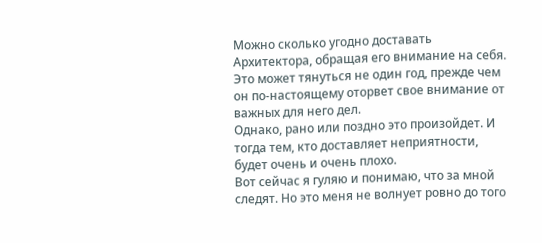Можно сколько угодно доставать Архитектора, обращая его внимание на себя. Это может тянуться не один год, прежде чем он по-настоящему оторвет свое внимание от важных для него дел.
Однако, рано или поздно это произойдет. И тогда тем, кто доставляет неприятности, будет очень и очень плохо.
Вот сейчас я гуляю и понимаю, что за мной следят. Но это меня не волнует ровно до того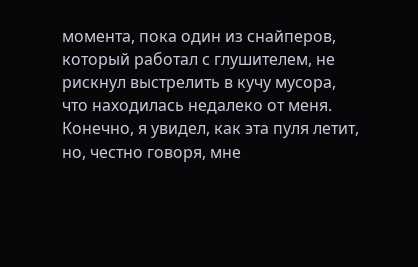момента, пока один из снайперов, который работал с глушителем, не рискнул выстрелить в кучу мусора, что находилась недалеко от меня. Конечно, я увидел, как эта пуля летит, но, честно говоря, мне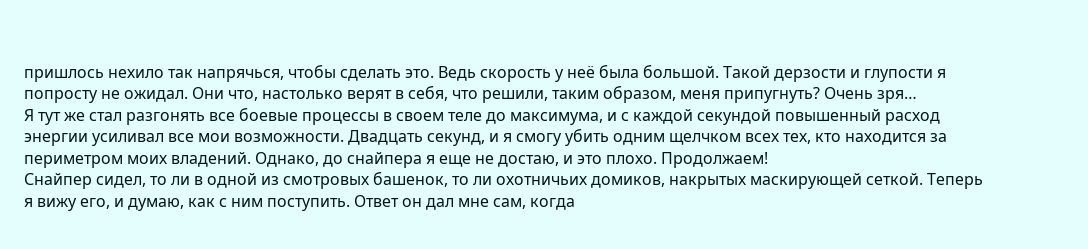пришлось нехило так напрячься, чтобы сделать это. Ведь скорость у неё была большой. Такой дерзости и глупости я попросту не ожидал. Они что, настолько верят в себя, что решили, таким образом, меня припугнуть? Очень зря…
Я тут же стал разгонять все боевые процессы в своем теле до максимума, и с каждой секундой повышенный расход энергии усиливал все мои возможности. Двадцать секунд, и я смогу убить одним щелчком всех тех, кто находится за периметром моих владений. Однако, до снайпера я еще не достаю, и это плохо. Продолжаем!
Снайпер сидел, то ли в одной из смотровых башенок, то ли охотничьих домиков, накрытых маскирующей сеткой. Теперь я вижу его, и думаю, как с ним поступить. Ответ он дал мне сам, когда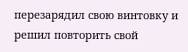перезарядил свою винтовку и решил повторить свой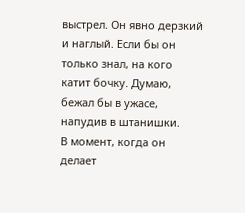выстрел. Он явно дерзкий и наглый. Если бы он только знал, на кого катит бочку. Думаю, бежал бы в ужасе, напудив в штанишки.
В момент, когда он делает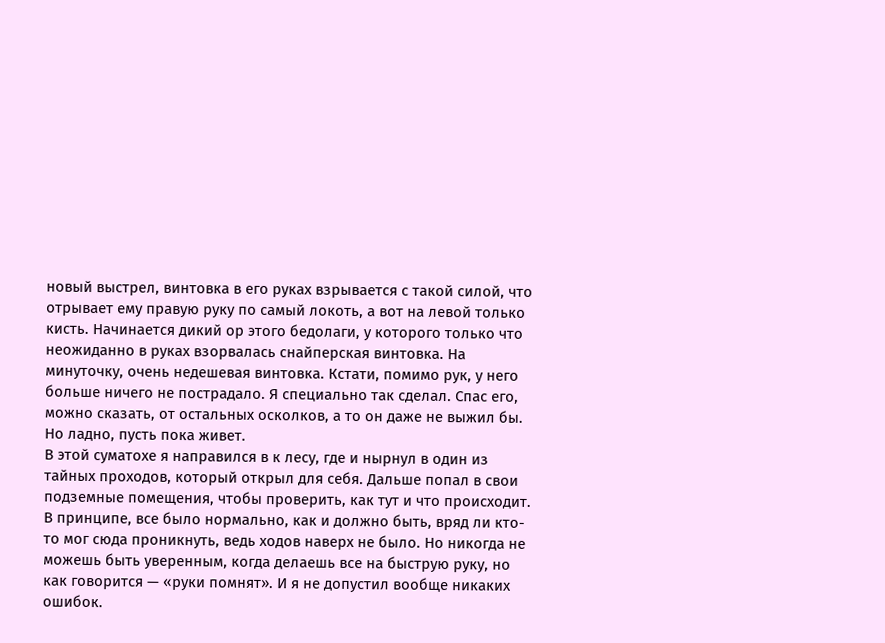новый выстрел, винтовка в его руках взрывается с такой силой, что отрывает ему правую руку по самый локоть, а вот на левой только кисть. Начинается дикий ор этого бедолаги, у которого только что неожиданно в руках взорвалась снайперская винтовка. На минуточку, очень недешевая винтовка. Кстати, помимо рук, у него больше ничего не пострадало. Я специально так сделал. Спас его, можно сказать, от остальных осколков, а то он даже не выжил бы. Но ладно, пусть пока живет.
В этой суматохе я направился в к лесу, где и нырнул в один из тайных проходов, который открыл для себя. Дальше попал в свои подземные помещения, чтобы проверить, как тут и что происходит.
В принципе, все было нормально, как и должно быть, вряд ли кто-то мог сюда проникнуть, ведь ходов наверх не было. Но никогда не можешь быть уверенным, когда делаешь все на быструю руку, но как говорится — «руки помнят». И я не допустил вообще никаких ошибок.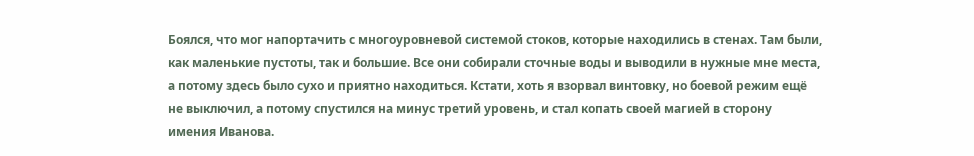Боялся, что мог напортачить с многоуровневой системой стоков, которые находились в стенах. Там были, как маленькие пустоты, так и большие. Все они собирали сточные воды и выводили в нужные мне места, а потому здесь было сухо и приятно находиться. Кстати, хоть я взорвал винтовку, но боевой режим ещё не выключил, а потому спустился на минус третий уровень, и стал копать своей магией в сторону имения Иванова.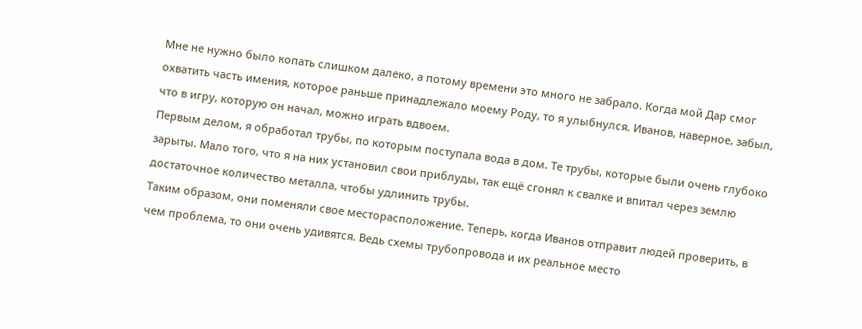Мне не нужно было копать слишком далеко, а потому времени это много не забрало. Когда мой Дар смог охватить часть имения, которое раньше принадлежало моему Роду, то я улыбнулся. Иванов, наверное, забыл, что в игру, которую он начал, можно играть вдвоем.
Первым делом, я обработал трубы, по которым поступала вода в дом. Те трубы, которые были очень глубоко зарыты. Мало того, что я на них установил свои приблуды, так ещё сгонял к свалке и впитал через землю достаточное количество металла, чтобы удлинить трубы.
Таким образом, они поменяли свое месторасположение. Теперь, когда Иванов отправит людей проверить, в чем проблема, то они очень удивятся. Ведь схемы трубопровода и их реальное место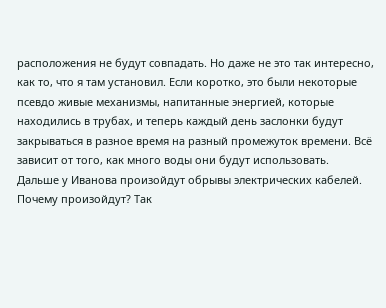расположения не будут совпадать. Но даже не это так интересно, как то, что я там установил. Если коротко, это были некоторые псевдо живые механизмы, напитанные энергией, которые находились в трубах, и теперь каждый день заслонки будут закрываться в разное время на разный промежуток времени. Всё зависит от того, как много воды они будут использовать.
Дальше у Иванова произойдут обрывы электрических кабелей. Почему произойдут? Так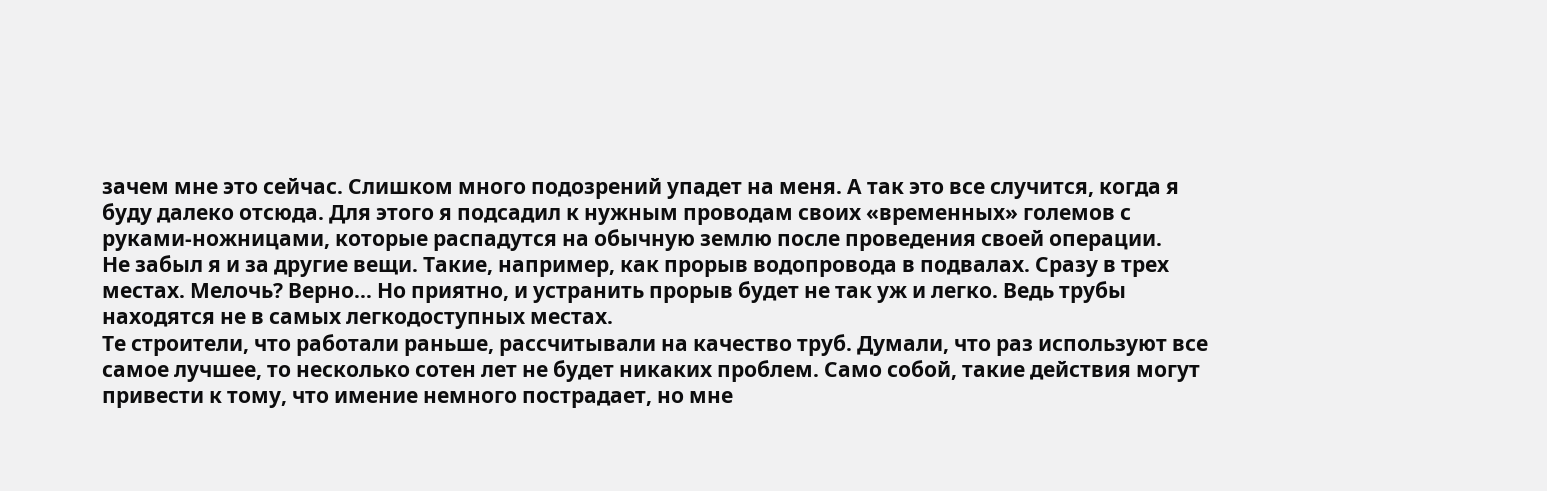зачем мне это сейчас. Слишком много подозрений упадет на меня. А так это все случится, когда я буду далеко отсюда. Для этого я подсадил к нужным проводам своих «временных» големов с руками-ножницами, которые распадутся на обычную землю после проведения своей операции.
Не забыл я и за другие вещи. Такие, например, как прорыв водопровода в подвалах. Сразу в трех местах. Мелочь? Верно… Но приятно, и устранить прорыв будет не так уж и легко. Ведь трубы находятся не в самых легкодоступных местах.
Те строители, что работали раньше, рассчитывали на качество труб. Думали, что раз используют все самое лучшее, то несколько сотен лет не будет никаких проблем. Само собой, такие действия могут привести к тому, что имение немного пострадает, но мне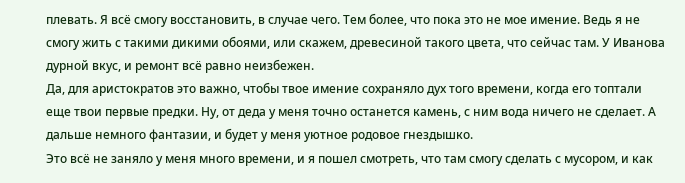плевать. Я всё смогу восстановить, в случае чего. Тем более, что пока это не мое имение. Ведь я не смогу жить с такими дикими обоями, или скажем, древесиной такого цвета, что сейчас там. У Иванова дурной вкус, и ремонт всё равно неизбежен.
Да, для аристократов это важно, чтобы твое имение сохраняло дух того времени, когда его топтали еще твои первые предки. Ну, от деда у меня точно останется камень, с ним вода ничего не сделает. А дальше немного фантазии, и будет у меня уютное родовое гнездышко.
Это всё не заняло у меня много времени, и я пошел смотреть, что там смогу сделать с мусором, и как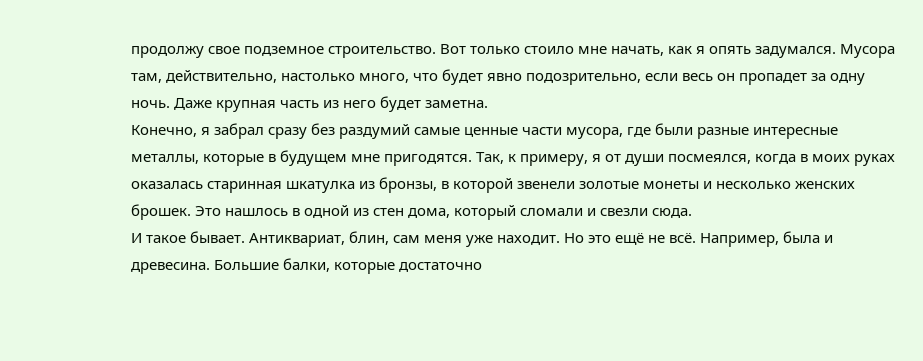продолжу свое подземное строительство. Вот только стоило мне начать, как я опять задумался. Мусора там, действительно, настолько много, что будет явно подозрительно, если весь он пропадет за одну ночь. Даже крупная часть из него будет заметна.
Конечно, я забрал сразу без раздумий самые ценные части мусора, где были разные интересные металлы, которые в будущем мне пригодятся. Так, к примеру, я от души посмеялся, когда в моих руках оказалась старинная шкатулка из бронзы, в которой звенели золотые монеты и несколько женских брошек. Это нашлось в одной из стен дома, который сломали и свезли сюда.
И такое бывает. Антиквариат, блин, сам меня уже находит. Но это ещё не всё. Например, была и древесина. Большие балки, которые достаточно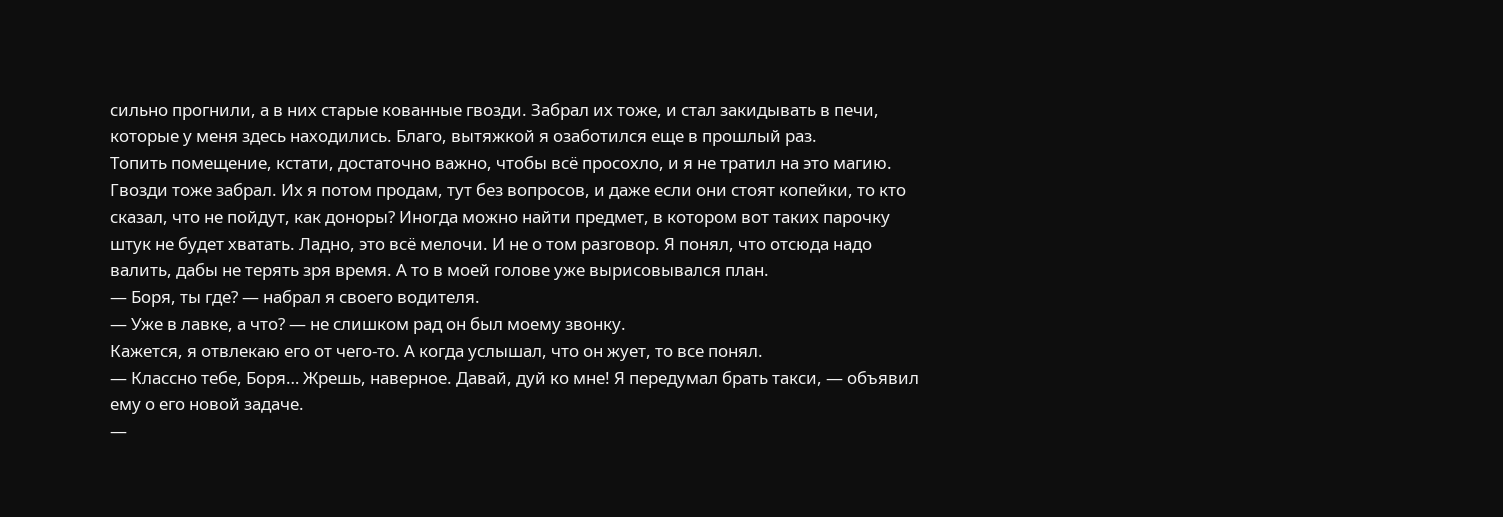сильно прогнили, а в них старые кованные гвозди. Забрал их тоже, и стал закидывать в печи, которые у меня здесь находились. Благо, вытяжкой я озаботился еще в прошлый раз.
Топить помещение, кстати, достаточно важно, чтобы всё просохло, и я не тратил на это магию. Гвозди тоже забрал. Их я потом продам, тут без вопросов, и даже если они стоят копейки, то кто сказал, что не пойдут, как доноры? Иногда можно найти предмет, в котором вот таких парочку штук не будет хватать. Ладно, это всё мелочи. И не о том разговор. Я понял, что отсюда надо валить, дабы не терять зря время. А то в моей голове уже вырисовывался план.
— Боря, ты где? — набрал я своего водителя.
— Уже в лавке, а что? — не слишком рад он был моему звонку.
Кажется, я отвлекаю его от чего-то. А когда услышал, что он жует, то все понял.
— Классно тебе, Боря… Жрешь, наверное. Давай, дуй ко мне! Я передумал брать такси, — объявил ему о его новой задаче.
—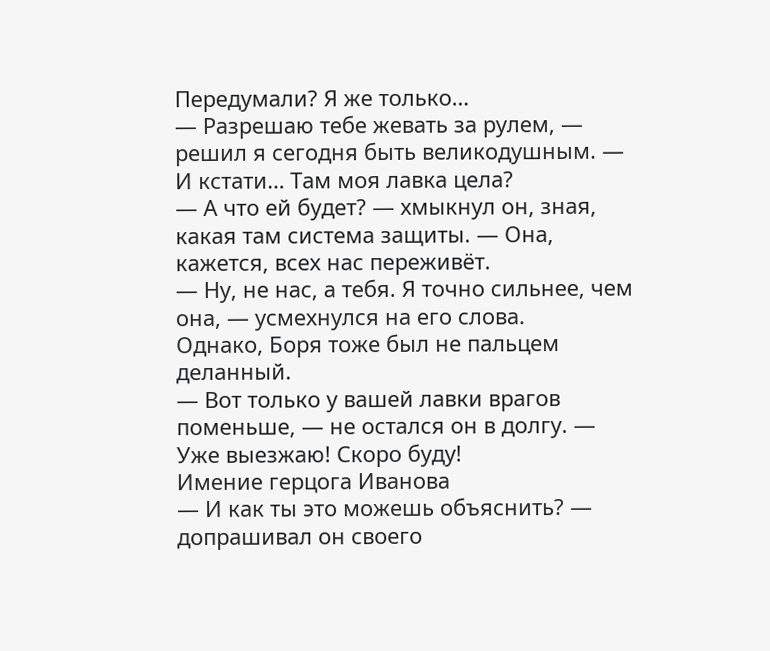Передумали? Я же только…
— Разрешаю тебе жевать за рулем, — решил я сегодня быть великодушным. — И кстати… Там моя лавка цела?
— А что ей будет? — хмыкнул он, зная, какая там система защиты. — Она, кажется, всех нас переживёт.
— Ну, не нас, а тебя. Я точно сильнее, чем она, — усмехнулся на его слова.
Однако, Боря тоже был не пальцем деланный.
— Вот только у вашей лавки врагов поменьше, — не остался он в долгу. — Уже выезжаю! Скоро буду!
Имение герцога Иванова
— И как ты это можешь объяснить? — допрашивал он своего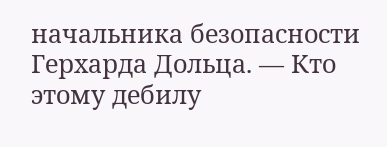начальника безопасности Герхарда Дольца. — Кто этому дебилу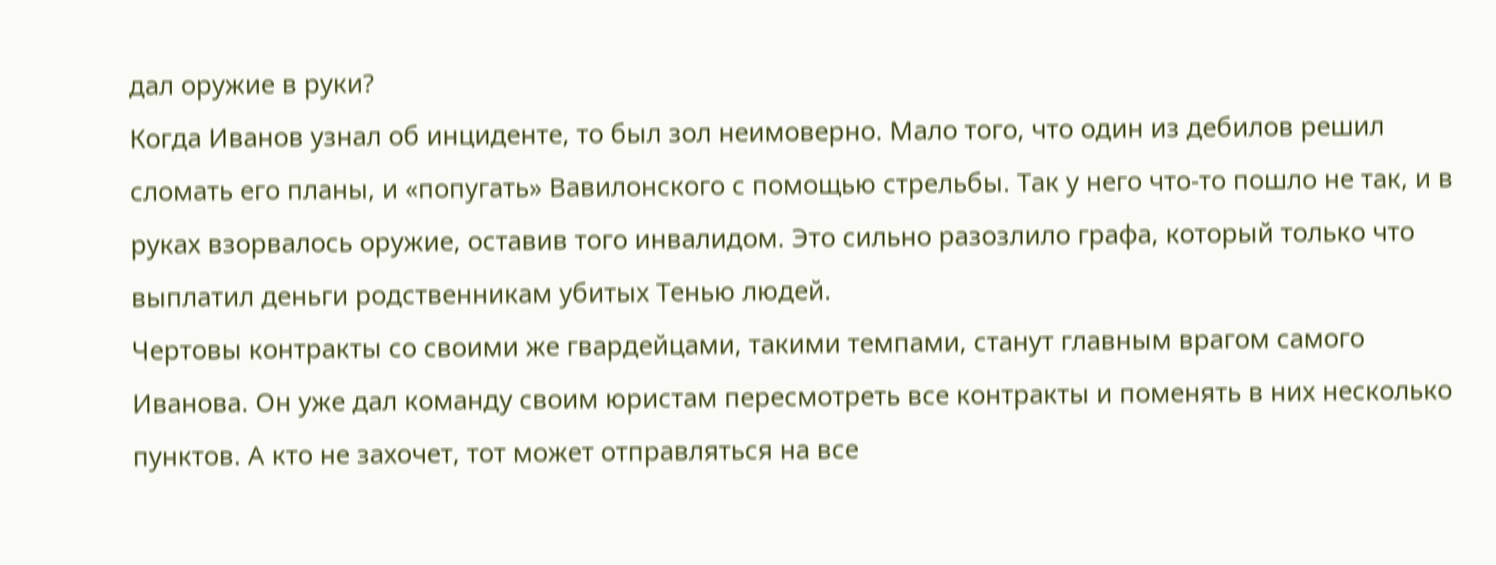дал оружие в руки?
Когда Иванов узнал об инциденте, то был зол неимоверно. Мало того, что один из дебилов решил сломать его планы, и «попугать» Вавилонского с помощью стрельбы. Так у него что-то пошло не так, и в руках взорвалось оружие, оставив того инвалидом. Это сильно разозлило графа, который только что выплатил деньги родственникам убитых Тенью людей.
Чертовы контракты со своими же гвардейцами, такими темпами, станут главным врагом самого Иванова. Он уже дал команду своим юристам пересмотреть все контракты и поменять в них несколько пунктов. А кто не захочет, тот может отправляться на все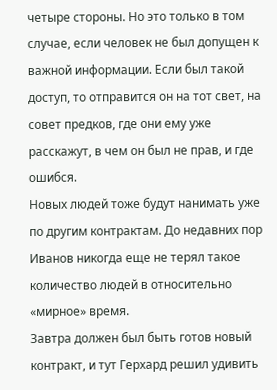четыре стороны. Но это только в том случае, если человек не был допущен к важной информации. Если был такой доступ, то отправится он на тот свет, на совет предков, где они ему уже расскажут, в чем он был не прав, и где ошибся.
Новых людей тоже будут нанимать уже по другим контрактам. До недавних пор Иванов никогда еще не терял такое количество людей в относительно «мирное» время.
Завтра должен был быть готов новый контракт, и тут Герхард решил удивить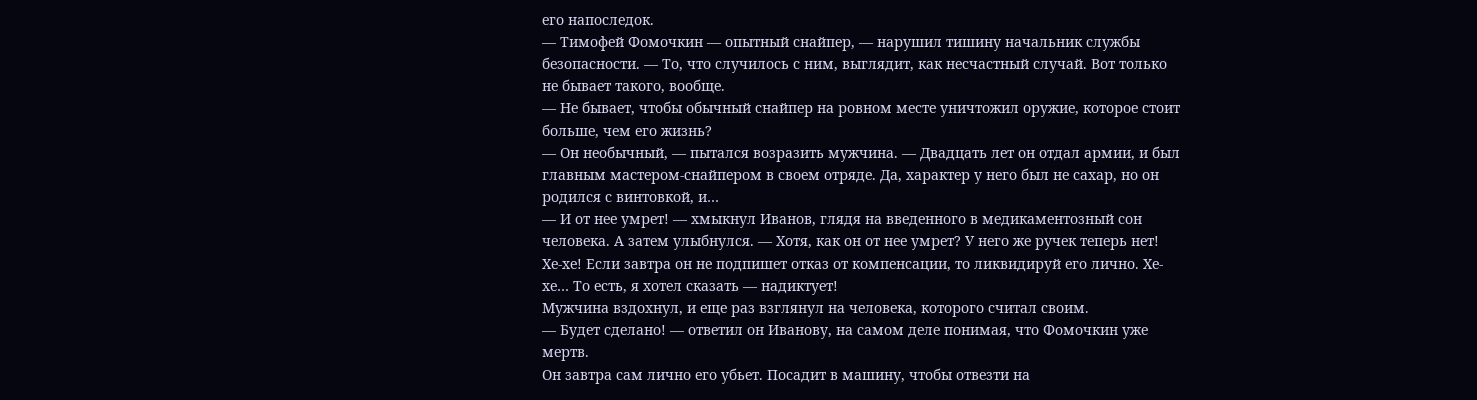его напоследок.
— Тимофей Фомочкин — опытный снайпер, — нарушил тишину начальник службы безопасности. — То, что случилось с ним, выглядит, как несчастный случай. Вот только не бывает такого, вообще.
— Не бывает, чтобы обычный снайпер на ровном месте уничтожил оружие, которое стоит больше, чем его жизнь?
— Он необычный, — пытался возразить мужчина. — Двадцать лет он отдал армии, и был главным мастером-снайпером в своем отряде. Да, характер у него был не сахар, но он родился с винтовкой, и…
— И от нее умрет! — хмыкнул Иванов, глядя на введенного в медикаментозный сон человека. А затем улыбнулся. — Хотя, как он от нее умрет? У него же ручек теперь нет! Хе-хе! Если завтра он не подпишет отказ от компенсации, то ликвидируй его лично. Хе-хе… То есть, я хотел сказать — надиктует!
Мужчина вздохнул, и еще раз взглянул на человека, которого считал своим.
— Будет сделано! — ответил он Иванову, на самом деле понимая, что Фомочкин уже мертв.
Он завтра сам лично его убьет. Посадит в машину, чтобы отвезти на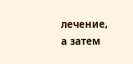лечение, а затем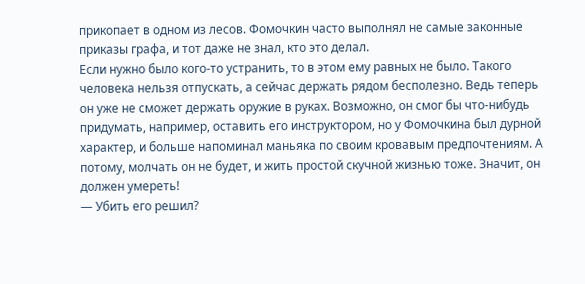прикопает в одном из лесов. Фомочкин часто выполнял не самые законные приказы графа, и тот даже не знал, кто это делал.
Если нужно было кого-то устранить, то в этом ему равных не было. Такого человека нельзя отпускать, а сейчас держать рядом бесполезно. Ведь теперь он уже не сможет держать оружие в руках. Возможно, он смог бы что-нибудь придумать, например, оставить его инструктором, но у Фомочкина был дурной характер, и больше напоминал маньяка по своим кровавым предпочтениям. А потому, молчать он не будет, и жить простой скучной жизнью тоже. Значит, он должен умереть!
— Убить его решил?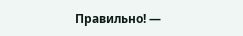Правильно! —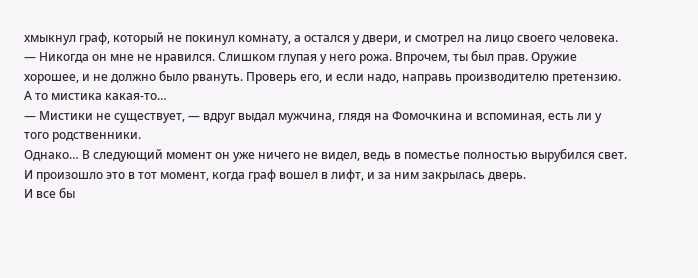хмыкнул граф, который не покинул комнату, а остался у двери, и смотрел на лицо своего человека. — Никогда он мне не нравился. Слишком глупая у него рожа. Впрочем, ты был прав. Оружие хорошее, и не должно было рвануть. Проверь его, и если надо, направь производителю претензию. А то мистика какая-то…
— Мистики не существует, — вдруг выдал мужчина, глядя на Фомочкина и вспоминая, есть ли у того родственники.
Однако… В следующий момент он уже ничего не видел, ведь в поместье полностью вырубился свет. И произошло это в тот момент, когда граф вошел в лифт, и за ним закрылась дверь.
И все бы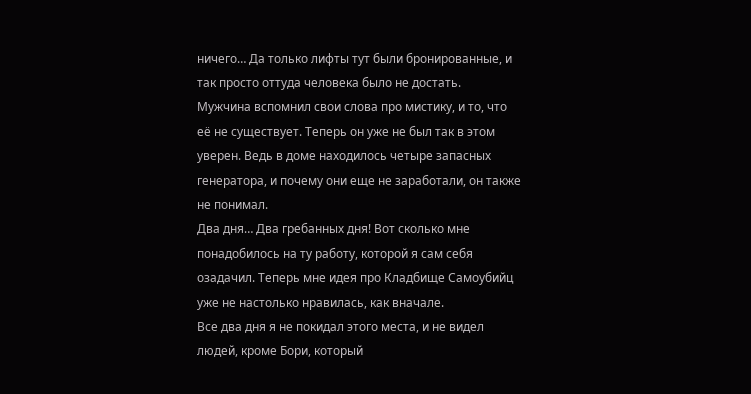ничего… Да только лифты тут были бронированные, и так просто оттуда человека было не достать.
Мужчина вспомнил свои слова про мистику, и то, что её не существует. Теперь он уже не был так в этом уверен. Ведь в доме находилось четыре запасных генератора, и почему они еще не заработали, он также не понимал.
Два дня… Два гребанных дня! Вот сколько мне понадобилось на ту работу, которой я сам себя озадачил. Теперь мне идея про Кладбище Самоубийц уже не настолько нравилась, как вначале.
Все два дня я не покидал этого места, и не видел людей, кроме Бори, который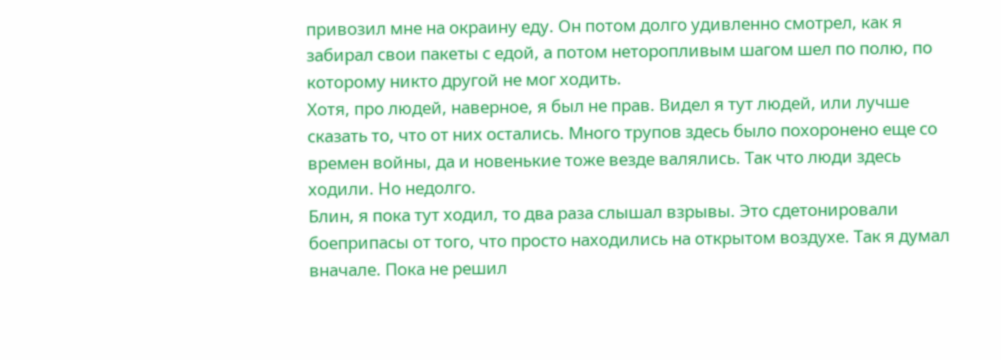привозил мне на окраину еду. Он потом долго удивленно смотрел, как я забирал свои пакеты с едой, а потом неторопливым шагом шел по полю, по которому никто другой не мог ходить.
Хотя, про людей, наверное, я был не прав. Видел я тут людей, или лучше сказать то, что от них остались. Много трупов здесь было похоронено еще со времен войны, да и новенькие тоже везде валялись. Так что люди здесь ходили. Но недолго.
Блин, я пока тут ходил, то два раза слышал взрывы. Это сдетонировали боеприпасы от того, что просто находились на открытом воздухе. Так я думал вначале. Пока не решил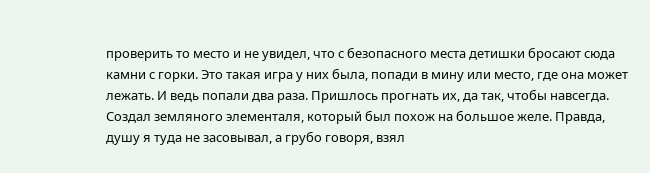проверить то место и не увидел, что с безопасного места детишки бросают сюда камни с горки. Это такая игра у них была, попади в мину или место, где она может лежать. И ведь попали два раза. Пришлось прогнать их, да так, чтобы навсегда.
Создал земляного элементаля, который был похож на большое желе. Правда, душу я туда не засовывал, а грубо говоря, взял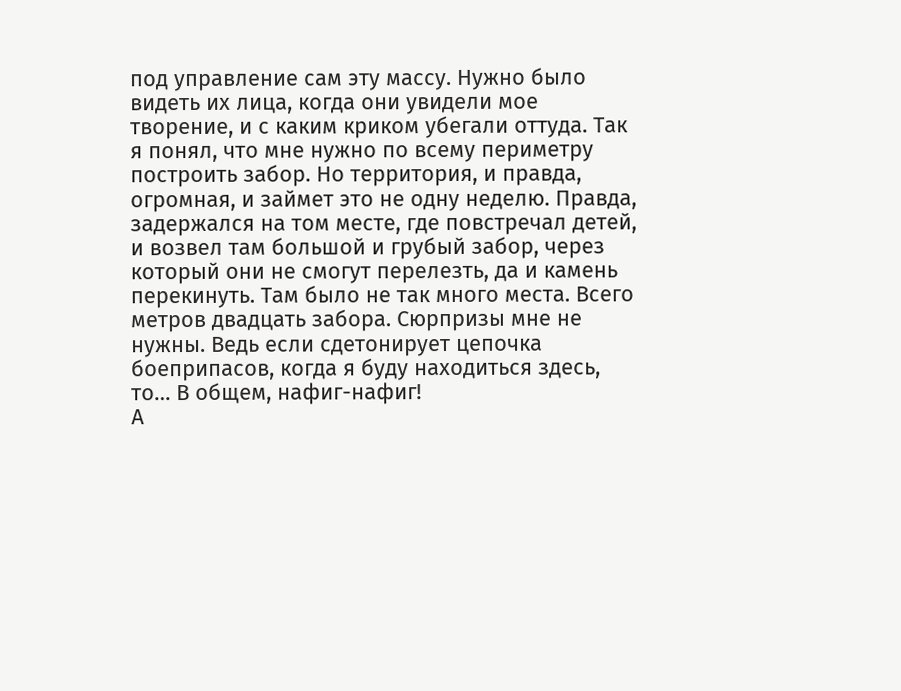под управление сам эту массу. Нужно было видеть их лица, когда они увидели мое творение, и с каким криком убегали оттуда. Так я понял, что мне нужно по всему периметру построить забор. Но территория, и правда, огромная, и займет это не одну неделю. Правда, задержался на том месте, где повстречал детей, и возвел там большой и грубый забор, через который они не смогут перелезть, да и камень перекинуть. Там было не так много места. Всего метров двадцать забора. Сюрпризы мне не нужны. Ведь если сдетонирует цепочка боеприпасов, когда я буду находиться здесь, то… В общем, нафиг-нафиг!
А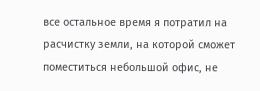все остальное время я потратил на расчистку земли, на которой сможет поместиться небольшой офис, не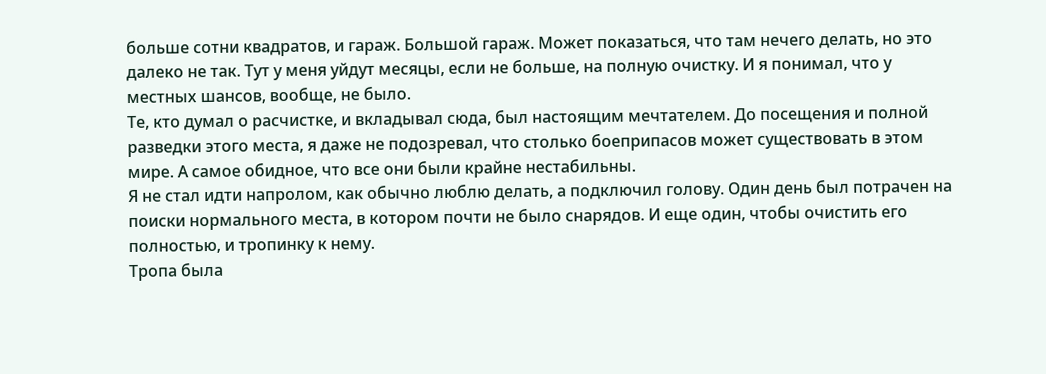больше сотни квадратов, и гараж. Большой гараж. Может показаться, что там нечего делать, но это далеко не так. Тут у меня уйдут месяцы, если не больше, на полную очистку. И я понимал, что у местных шансов, вообще, не было.
Те, кто думал о расчистке, и вкладывал сюда, был настоящим мечтателем. До посещения и полной разведки этого места, я даже не подозревал, что столько боеприпасов может существовать в этом мире. А самое обидное, что все они были крайне нестабильны.
Я не стал идти напролом, как обычно люблю делать, а подключил голову. Один день был потрачен на поиски нормального места, в котором почти не было снарядов. И еще один, чтобы очистить его полностью, и тропинку к нему.
Тропа была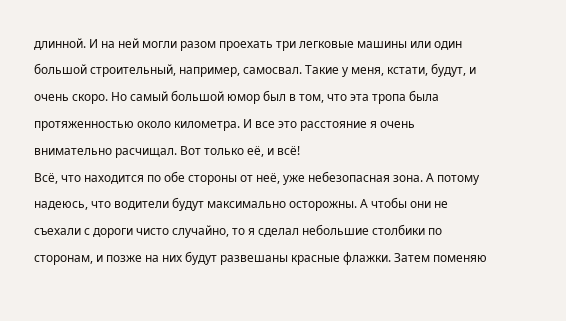длинной. И на ней могли разом проехать три легковые машины или один большой строительный, например, самосвал. Такие у меня, кстати, будут, и очень скоро. Но самый большой юмор был в том, что эта тропа была протяженностью около километра. И все это расстояние я очень внимательно расчищал. Вот только её, и всё!
Всё, что находится по обе стороны от неё, уже небезопасная зона. А потому надеюсь, что водители будут максимально осторожны. А чтобы они не съехали с дороги чисто случайно, то я сделал небольшие столбики по сторонам, и позже на них будут развешаны красные флажки. Затем поменяю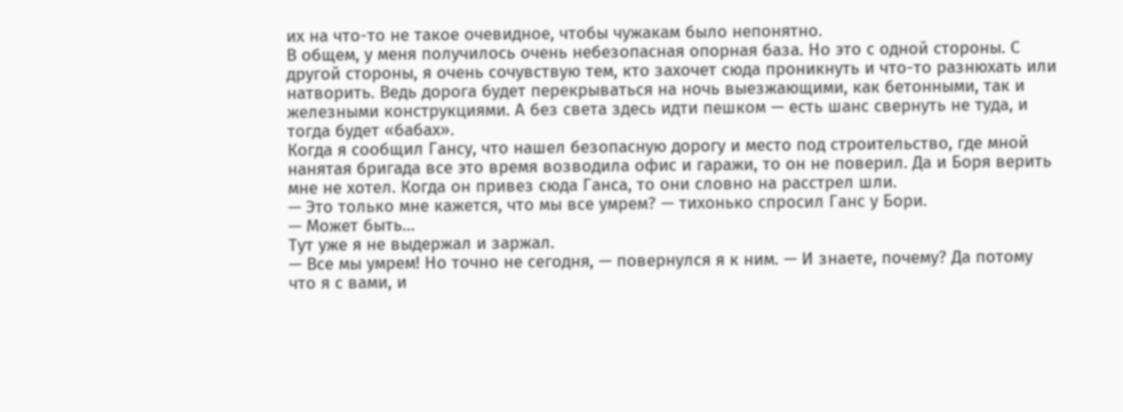их на что-то не такое очевидное, чтобы чужакам было непонятно.
В общем, у меня получилось очень небезопасная опорная база. Но это с одной стороны. С другой стороны, я очень сочувствую тем, кто захочет сюда проникнуть и что-то разнюхать или натворить. Ведь дорога будет перекрываться на ночь выезжающими, как бетонными, так и железными конструкциями. А без света здесь идти пешком — есть шанс свернуть не туда, и тогда будет «бабах».
Когда я сообщил Гансу, что нашел безопасную дорогу и место под строительство, где мной нанятая бригада все это время возводила офис и гаражи, то он не поверил. Да и Боря верить мне не хотел. Когда он привез сюда Ганса, то они словно на расстрел шли.
— Это только мне кажется, что мы все умрем? — тихонько спросил Ганс у Бори.
— Может быть…
Тут уже я не выдержал и заржал.
— Все мы умрем! Но точно не сегодня, — повернулся я к ним. — И знаете, почему? Да потому что я с вами, и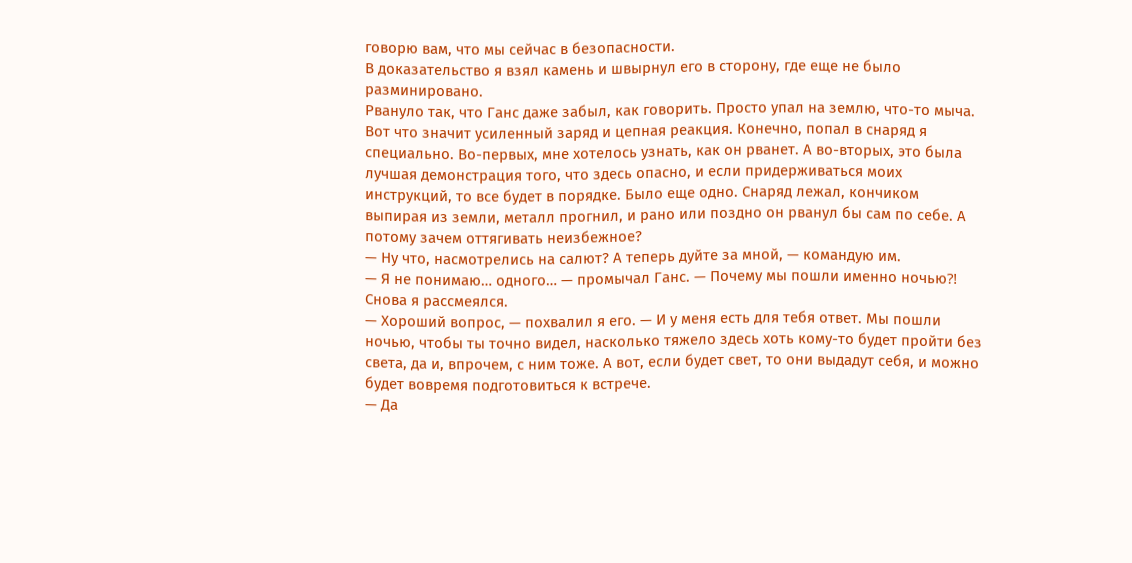говорю вам, что мы сейчас в безопасности.
В доказательство я взял камень и швырнул его в сторону, где еще не было разминировано.
Рвануло так, что Ганс даже забыл, как говорить. Просто упал на землю, что-то мыча. Вот что значит усиленный заряд и цепная реакция. Конечно, попал в снаряд я специально. Во-первых, мне хотелось узнать, как он рванет. А во-вторых, это была лучшая демонстрация того, что здесь опасно, и если придерживаться моих инструкций, то все будет в порядке. Было еще одно. Снаряд лежал, кончиком выпирая из земли, металл прогнил, и рано или поздно он рванул бы сам по себе. А потому зачем оттягивать неизбежное?
— Ну что, насмотрелись на салют? А теперь дуйте за мной, — командую им.
— Я не понимаю… одного… — промычал Ганс. — Почему мы пошли именно ночью⁈
Снова я рассмеялся.
— Хороший вопрос, — похвалил я его. — И у меня есть для тебя ответ. Мы пошли ночью, чтобы ты точно видел, насколько тяжело здесь хоть кому-то будет пройти без света, да и, впрочем, с ним тоже. А вот, если будет свет, то они выдадут себя, и можно будет вовремя подготовиться к встрече.
— Да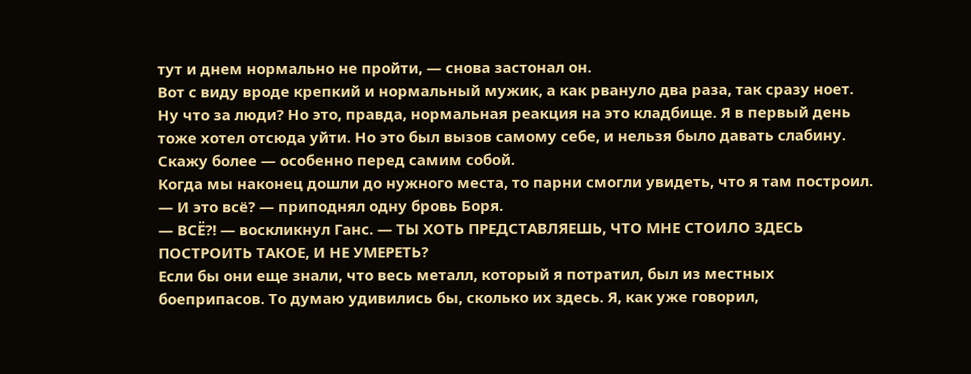тут и днем нормально не пройти, — снова застонал он.
Вот с виду вроде крепкий и нормальный мужик, а как рвануло два раза, так сразу ноет. Ну что за люди? Но это, правда, нормальная реакция на это кладбище. Я в первый день тоже хотел отсюда уйти. Но это был вызов самому себе, и нельзя было давать слабину. Скажу более — особенно перед самим собой.
Когда мы наконец дошли до нужного места, то парни смогли увидеть, что я там построил.
— И это всё? — приподнял одну бровь Боря.
— ВСЁ⁈ — воскликнул Ганс. — ТЫ ХОТЬ ПРЕДСТАВЛЯЕШЬ, ЧТО МНЕ СТОИЛО ЗДЕСЬ ПОСТРОИТЬ ТАКОЕ, И НЕ УМЕРЕТЬ?
Если бы они еще знали, что весь металл, который я потратил, был из местных боеприпасов. То думаю удивились бы, сколько их здесь. Я, как уже говорил,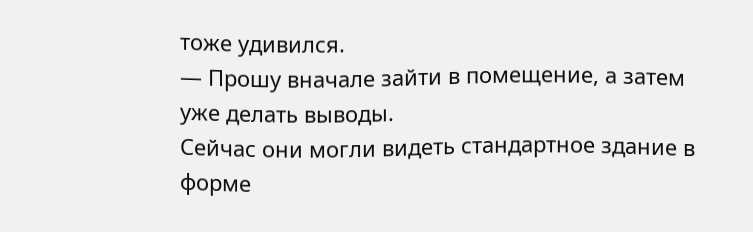тоже удивился.
— Прошу вначале зайти в помещение, а затем уже делать выводы.
Сейчас они могли видеть стандартное здание в форме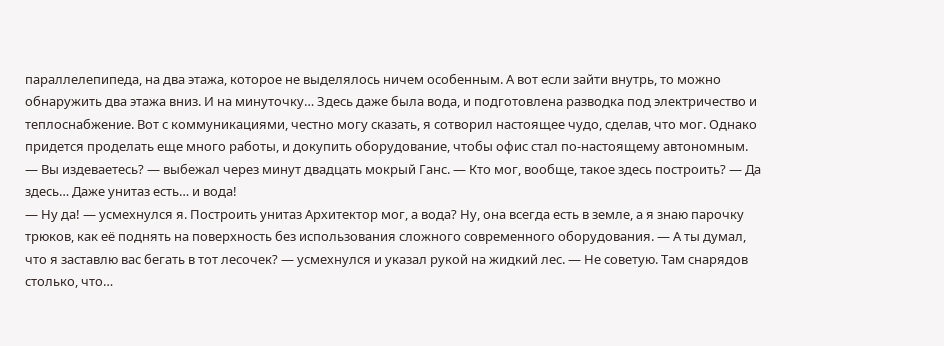параллелепипеда, на два этажа, которое не выделялось ничем особенным. А вот если зайти внутрь, то можно обнаружить два этажа вниз. И на минуточку… Здесь даже была вода, и подготовлена разводка под электричество и теплоснабжение. Вот с коммуникациями, честно могу сказать, я сотворил настоящее чудо, сделав, что мог. Однако придется проделать еще много работы, и докупить оборудование, чтобы офис стал по-настоящему автономным.
— Вы издеваетесь? — выбежал через минут двадцать мокрый Ганс. — Кто мог, вообще, такое здесь построить? — Да здесь… Даже унитаз есть… и вода!
— Ну да! — усмехнулся я. Построить унитаз Архитектор мог, а вода? Ну, она всегда есть в земле, а я знаю парочку трюков, как её поднять на поверхность без использования сложного современного оборудования. — А ты думал, что я заставлю вас бегать в тот лесочек? — усмехнулся и указал рукой на жидкий лес. — Не советую. Там снарядов столько, что…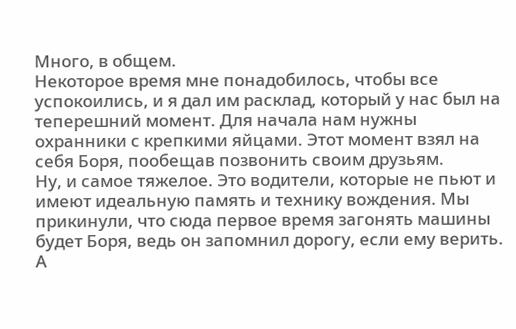Много, в общем.
Некоторое время мне понадобилось, чтобы все успокоились, и я дал им расклад, который у нас был на теперешний момент. Для начала нам нужны охранники с крепкими яйцами. Этот момент взял на себя Боря, пообещав позвонить своим друзьям.
Ну, и самое тяжелое. Это водители, которые не пьют и имеют идеальную память и технику вождения. Мы прикинули, что сюда первое время загонять машины будет Боря, ведь он запомнил дорогу, если ему верить. А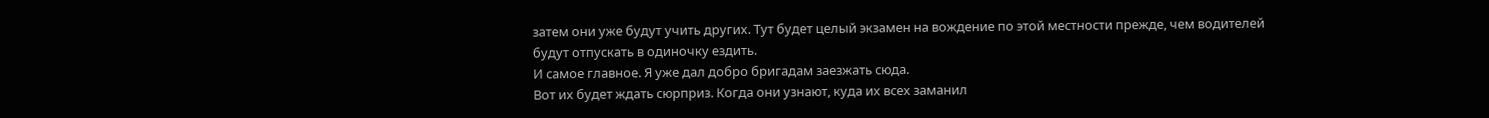затем они уже будут учить других. Тут будет целый экзамен на вождение по этой местности прежде, чем водителей будут отпускать в одиночку ездить.
И самое главное. Я уже дал добро бригадам заезжать сюда.
Вот их будет ждать сюрприз. Когда они узнают, куда их всех заманил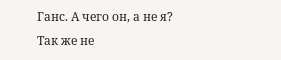Ганс. А чего он, а не я? Так же не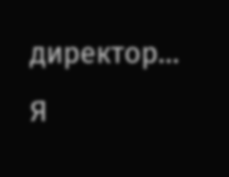директор… Я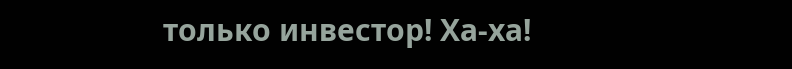только инвестор! Ха-ха!